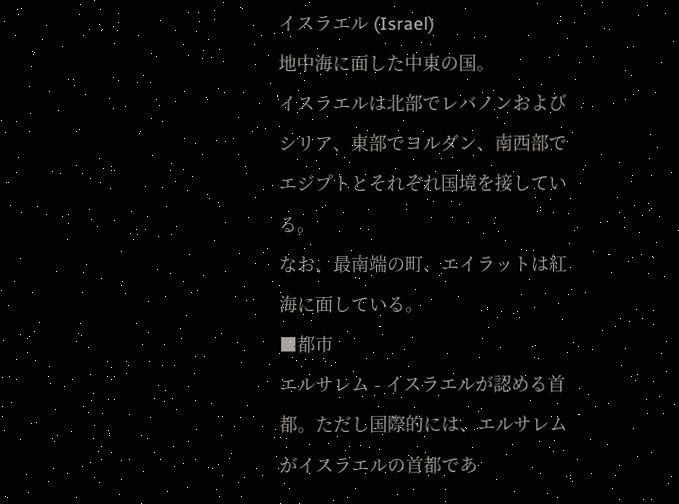イスラエル (Israel)
地中海に面した中東の国。
イスラエルは北部でレバノンおよびシリア、東部でヨルダン、南西部でエジプトとそれぞれ国境を接している。
なお、最南端の町、エイラットは紅海に面している。
■都市
エルサレム - イスラエルが認める首都。ただし国際的には、エルサレムがイスラエルの首都であ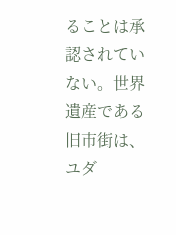ることは承認されていない。世界遺産である旧市街は、ユダ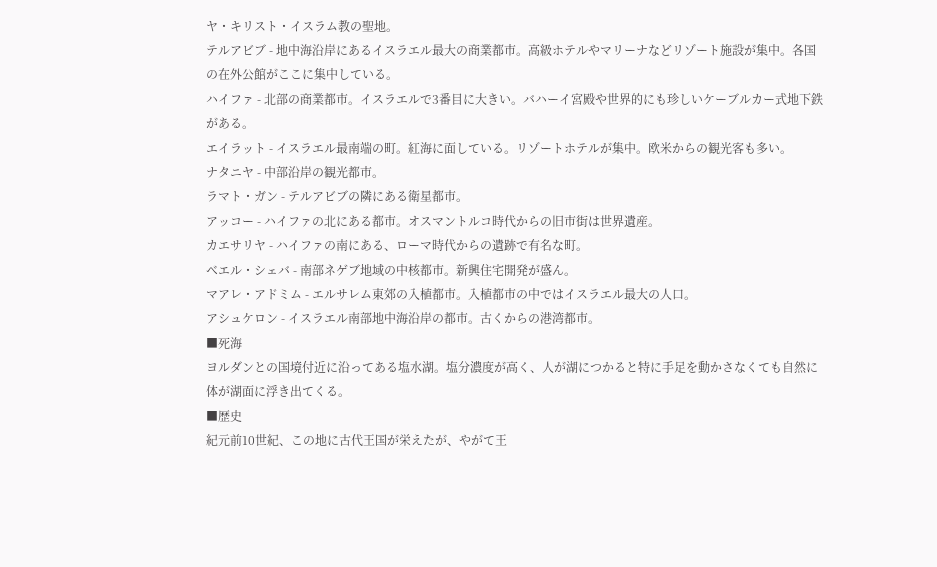ヤ・キリスト・イスラム教の聖地。
テルアビブ - 地中海沿岸にあるイスラエル最大の商業都市。高級ホテルやマリーナなどリゾート施設が集中。各国の在外公館がここに集中している。
ハイファ - 北部の商業都市。イスラエルで3番目に大きい。バハーイ宮殿や世界的にも珍しいケーブルカー式地下鉄がある。
エイラット - イスラエル最南端の町。紅海に面している。リゾートホテルが集中。欧米からの観光客も多い。
ナタニヤ - 中部沿岸の観光都市。
ラマト・ガン - テルアビブの隣にある衛星都市。
アッコー - ハイファの北にある都市。オスマントルコ時代からの旧市街は世界遺産。
カエサリヤ - ハイファの南にある、ローマ時代からの遺跡で有名な町。
ベエル・シェバ - 南部ネゲブ地域の中核都市。新興住宅開発が盛ん。
マアレ・アドミム - エルサレム東郊の入植都市。入植都市の中ではイスラエル最大の人口。
アシュケロン - イスラエル南部地中海沿岸の都市。古くからの港湾都市。
■死海
ヨルダンとの国境付近に沿ってある塩水湖。塩分濃度が高く、人が湖につかると特に手足を動かさなくても自然に体が湖面に浮き出てくる。
■歴史
紀元前10世紀、この地に古代王国が栄えたが、やがて王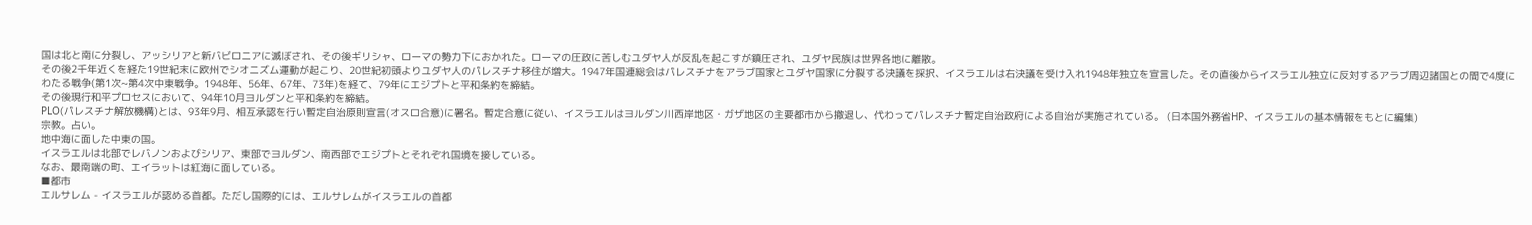国は北と南に分裂し、アッシリアと新バビロニアに滅ぼされ、その後ギリシャ、ローマの勢力下におかれた。ローマの圧政に苦しむユダヤ人が反乱を起こすが鎮圧され、ユダヤ民族は世界各地に離散。
その後2千年近くを経た19世紀末に欧州でシオニズム運動が起こり、20世紀初頭よりユダヤ人のパレスチナ移住が増大。1947年国連総会はパレスチナをアラブ国家とユダヤ国家に分裂する決議を採択、イスラエルは右決議を受け入れ1948年独立を宣言した。その直後からイスラエル独立に反対するアラブ周辺諸国との間で4度にわたる戦争(第1次~第4次中東戦争。1948年、56年、67年、73年)を経て、79年にエジプトと平和条約を締結。
その後現行和平プロセスにおいて、94年10月ヨルダンと平和条約を締結。
PLO(パレスチナ解放機構)とは、93年9月、相互承認を行い暫定自治原則宣言(オスロ合意)に署名。暫定合意に従い、イスラエルはヨルダン川西岸地区・ガザ地区の主要都市から撤退し、代わってパレスチナ暫定自治政府による自治が実施されている。 (日本国外務省HP、イスラエルの基本情報をもとに編集)
宗教。占い。
地中海に面した中東の国。
イスラエルは北部でレバノンおよびシリア、東部でヨルダン、南西部でエジプトとそれぞれ国境を接している。
なお、最南端の町、エイラットは紅海に面している。
■都市
エルサレム - イスラエルが認める首都。ただし国際的には、エルサレムがイスラエルの首都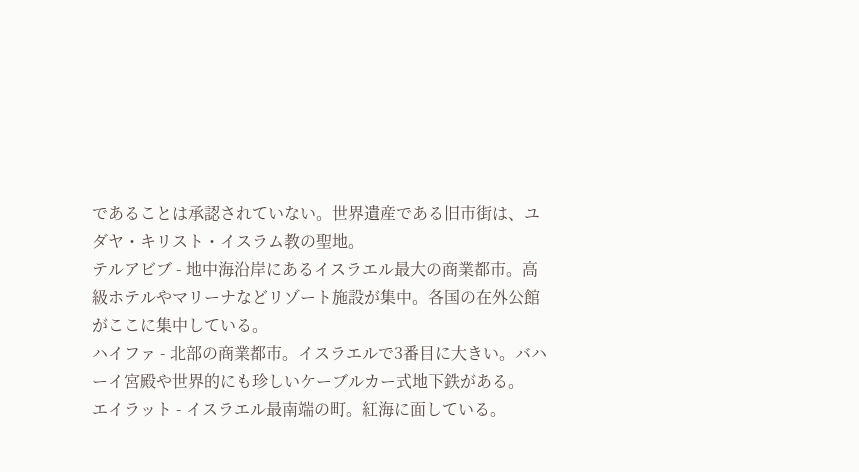であることは承認されていない。世界遺産である旧市街は、ユダヤ・キリスト・イスラム教の聖地。
テルアビブ - 地中海沿岸にあるイスラエル最大の商業都市。高級ホテルやマリーナなどリゾート施設が集中。各国の在外公館がここに集中している。
ハイファ - 北部の商業都市。イスラエルで3番目に大きい。バハーイ宮殿や世界的にも珍しいケーブルカー式地下鉄がある。
エイラット - イスラエル最南端の町。紅海に面している。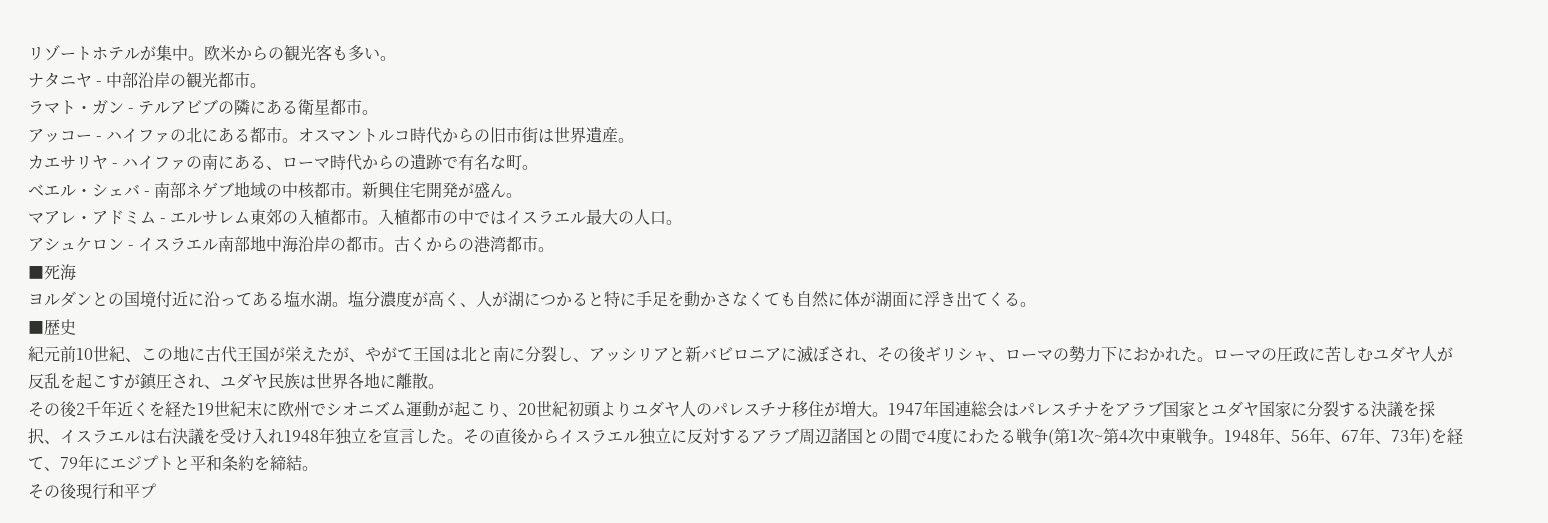リゾートホテルが集中。欧米からの観光客も多い。
ナタニヤ - 中部沿岸の観光都市。
ラマト・ガン - テルアビブの隣にある衛星都市。
アッコー - ハイファの北にある都市。オスマントルコ時代からの旧市街は世界遺産。
カエサリヤ - ハイファの南にある、ローマ時代からの遺跡で有名な町。
ベエル・シェバ - 南部ネゲブ地域の中核都市。新興住宅開発が盛ん。
マアレ・アドミム - エルサレム東郊の入植都市。入植都市の中ではイスラエル最大の人口。
アシュケロン - イスラエル南部地中海沿岸の都市。古くからの港湾都市。
■死海
ヨルダンとの国境付近に沿ってある塩水湖。塩分濃度が高く、人が湖につかると特に手足を動かさなくても自然に体が湖面に浮き出てくる。
■歴史
紀元前10世紀、この地に古代王国が栄えたが、やがて王国は北と南に分裂し、アッシリアと新バビロニアに滅ぼされ、その後ギリシャ、ローマの勢力下におかれた。ローマの圧政に苦しむユダヤ人が反乱を起こすが鎮圧され、ユダヤ民族は世界各地に離散。
その後2千年近くを経た19世紀末に欧州でシオニズム運動が起こり、20世紀初頭よりユダヤ人のパレスチナ移住が増大。1947年国連総会はパレスチナをアラブ国家とユダヤ国家に分裂する決議を採択、イスラエルは右決議を受け入れ1948年独立を宣言した。その直後からイスラエル独立に反対するアラブ周辺諸国との間で4度にわたる戦争(第1次~第4次中東戦争。1948年、56年、67年、73年)を経て、79年にエジプトと平和条約を締結。
その後現行和平プ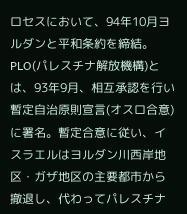ロセスにおいて、94年10月ヨルダンと平和条約を締結。
PLO(パレスチナ解放機構)とは、93年9月、相互承認を行い暫定自治原則宣言(オスロ合意)に署名。暫定合意に従い、イスラエルはヨルダン川西岸地区・ガザ地区の主要都市から撤退し、代わってパレスチナ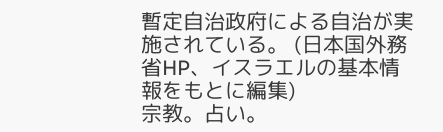暫定自治政府による自治が実施されている。 (日本国外務省HP、イスラエルの基本情報をもとに編集)
宗教。占い。